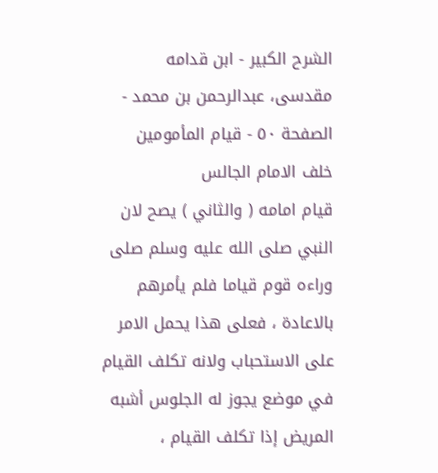الشرح الکبير - ابن قدامه مقدسی، عبدالرحمن بن محمد - الصفحة ٥٠ - قيام المأمومين خلف الامام الجالس
قيام امامه ( والثاني ) يصح لان النبي صلى الله عليه وسلم صلى وراءه قوم قياما فلم يأمرهم بالاعادة ، فعلى هذا يحمل الامر على الاستحباب ولانه تكلف القيام في موضع يجوز له الجلوس أشبه المريض إذا تكلف القيام ،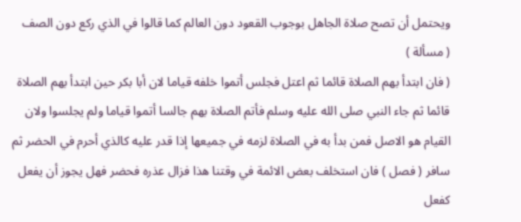ويحتمل أن تصح صلاة الجاهل بوجوب القعود دون العالم كما قالوا في الذي ركع دون الصف
( مسألة )
( فان ابتدأ بهم الصلاة قائما ثم اعتل فجلس أتموا خلفه قياما لان أبا بكر حين ابتدأ بهم الصلاة قائما ثم جاء النبي صلى الله عليه وسلم فأتم الصلاة بهم جالسا أتموا قياما ولم يجلسوا ولان القيام هو الاصل فمن بدأ به في الصلاة لزمه في جميعها إذا قدر عليه كالذي أحرم في الحضر ثم سافر ( فصل ) فان استخلف بعض الائمة في وقتنا هذا فزال عذره فحضر فهل يجوز أن يفعل كفعل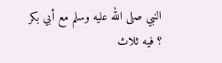النبي صلى الله عليه وسلم مع أبي بكر ؟ فيه ثلاث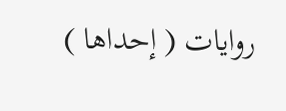روايات ( إحداها )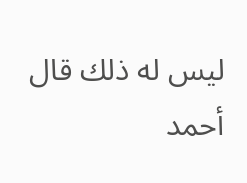ليس له ذلك قال أحمد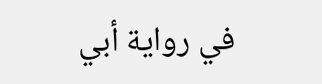في رواية أبي